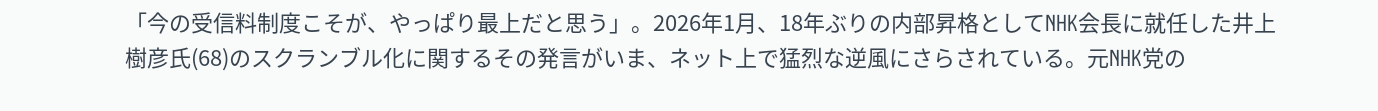「今の受信料制度こそが、やっぱり最上だと思う」。2026年1月、18年ぶりの内部昇格としてNHK会長に就任した井上樹彦氏(68)のスクランブル化に関するその発言がいま、ネット上で猛烈な逆風にさらされている。元NHK党の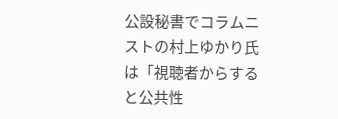公設秘書でコラムニストの村上ゆかり氏は「視聴者からすると公共性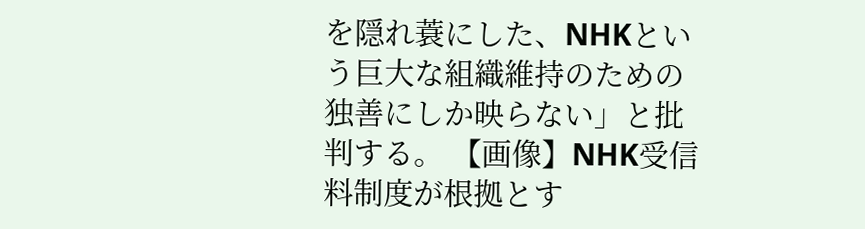を隠れ蓑にした、NHKという巨大な組織維持のための独善にしか映らない」と批判する。 【画像】NHK受信料制度が根拠とす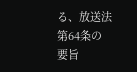る、放送法第64条の要旨